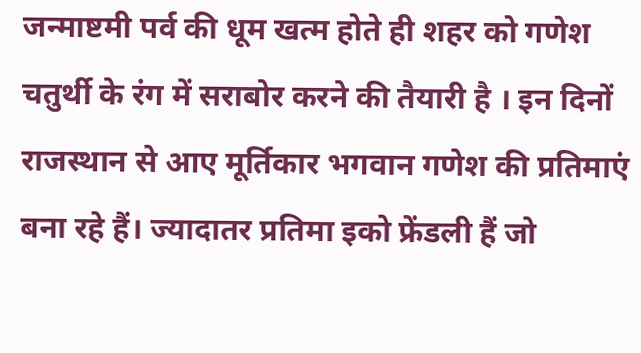जन्माष्टमी पर्व की धूम खत्म होते ही शहर को गणेश चतुर्थी के रंग में सराबोर करने की तैयारी है । इन दिनों राजस्थान से आए मूर्तिकार भगवान गणेश की प्रतिमाएं बना रहे हैं। ज्यादातर प्रतिमा इको फ्रेंडली हैं जो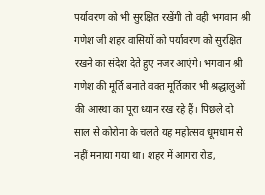पर्यावरण को भी सुरक्षित रखेंगी तो वही भगवान श्री गणेश जी शहर वासियों को पर्यावरण को सुरक्षित रखने का संदेश देते हुए नजर आएंगे। भगवान श्री गणेश की मूर्ति बनाते वक्त मूर्तिकार भी श्रद्धालुओं की आस्था का पूरा ध्यान रख रहे हैं। पिछले दो साल से कोरोना के चलते यह महोत्सव धूमधाम से नहीं मनाया गया था। शहर में आगरा रोड,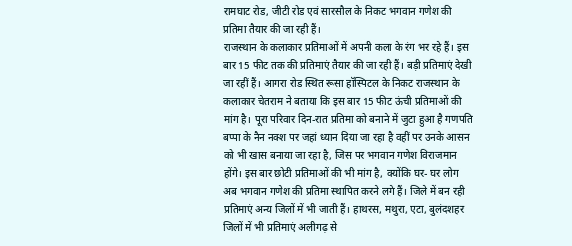रामघाट रोड, जीटी रोड एवं सारसौल के निकट भगवान गणेश की प्रतिमा तैयार की जा रही हैं।
राजस्थान के कलाकार प्रतिमाओं में अपनी कला के रंग भर रहे हैं। इस बार 15 फीट तक की प्रतिमाएं तैयार की जा रही हैं। बड़ी प्रतिमाएं देखी जा रहीं हैं। आगरा रोड स्थित रूसा हॉस्पिटल के निकट राजस्थान के कलाकार चेतराम ने बताया कि इस बार 15 फीट ऊंची प्रतिमाओं की मांग है। पूरा परिवार दिन-रात प्रतिमा को बनाने में जुटा हुआ है गणपति बप्पा के नैन नक्श पर जहां ध्यान दिया जा रहा है वहीं पर उनके आसन को भी खास बनाया जा रहा है, जिस पर भगवान गणेश विराजमान होंगे। इस बार छोटी प्रतिमाओं की भी मांग है, क्योंकि घर- घर लोग अब भगवान गणेश की प्रतिमा स्थापित करने लगे हैं। जिले में बन रही प्रतिमाएं अन्य जिलों में भी जाती हैं। हाथरस, मथुरा, एटा, बुलंदशहर जिलों में भी प्रतिमाएं अलीगढ़ से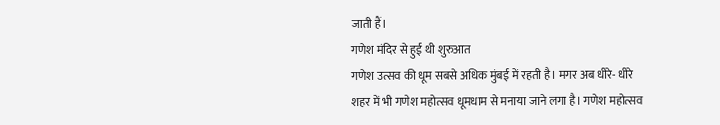जाती हैं।
गणेश मंदिर से हुई थी शुरुआत
गणेश उत्सव की धूम सबसे अधिक मुंबई में रहती है। मगर अब धीरे- धीरे शहर में भी गणेश महोत्सव धूमधाम से मनाया जाने लगा है। गणेश महोत्सव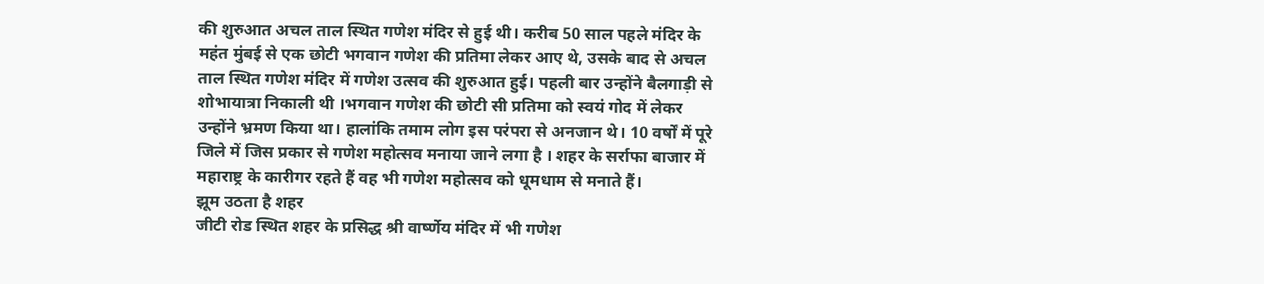की शुरुआत अचल ताल स्थित गणेश मंदिर से हुई थी। करीब 50 साल पहले मंदिर के महंत मुंबई से एक छोटी भगवान गणेश की प्रतिमा लेकर आए थे, उसके बाद से अचल ताल स्थित गणेश मंदिर में गणेश उत्सव की शुरुआत हुई। पहली बार उन्होंने बैलगाड़ी से शोभायात्रा निकाली थी ।भगवान गणेश की छोटी सी प्रतिमा को स्वयं गोद में लेकर उन्होंने भ्रमण किया था। हालांकि तमाम लोग इस परंपरा से अनजान थे। 10 वर्षों में पूरे जिले में जिस प्रकार से गणेश महोत्सव मनाया जाने लगा है । शहर के सर्राफा बाजार में महाराष्ट्र के कारीगर रहते हैं वह भी गणेश महोत्सव को धूमधाम से मनाते हैं।
झूम उठता है शहर
जीटी रोड स्थित शहर के प्रसिद्ध श्री वार्ष्णेय मंदिर में भी गणेश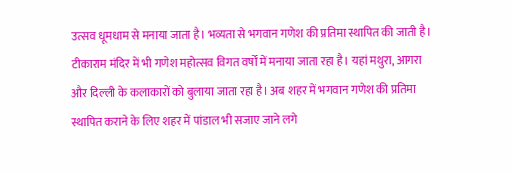उत्सव धूमधाम से मनाया जाता है। भव्यता से भगवान गणेश की प्रतिमा स्थापित की जाती है। टीकाराम मंदिर में भी गणेश महोत्सव विगत वर्षों में मनाया जाता रहा है। यहां मथुरा, आगरा और दिल्ली के कलाकारों को बुलाया जाता रहा है। अब शहर में भगवान गणेश की प्रतिमा स्थापित कराने के लिए शहर में पांडाल भी सजाए जाने लगे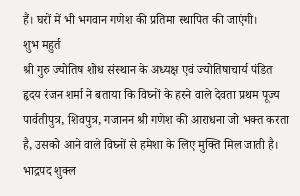हैं। घरों में भी भगवान गणेश की प्रतिमा स्थापित की जाएंगी।
शुभ महुर्त
श्री गुरु ज्योतिष शोध संस्थान के अध्यक्ष एवं ज्योतिषाचार्य पंडित हृदय रंजन शर्मा ने बताया कि विघ्नों के हरने वाले देवता प्रथम पूज्य पार्वतीपुत्र, शिवपुत्र, गजानन श्री गणेश की आराधना जो भक्त करता है, उसको आने वाले विघ्नों से हमेशा के लिए मुक्ति मिल जाती है। भाद्रपद शुक्ल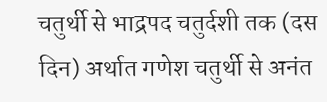चतुर्थी से भाद्रपद चतुर्दशी तक (दस दिन) अर्थात गणेश चतुर्थी से अनंत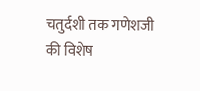चतुर्दशी तक गणेशजी की विशेष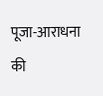पूजा-आराधना की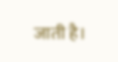जाती है।